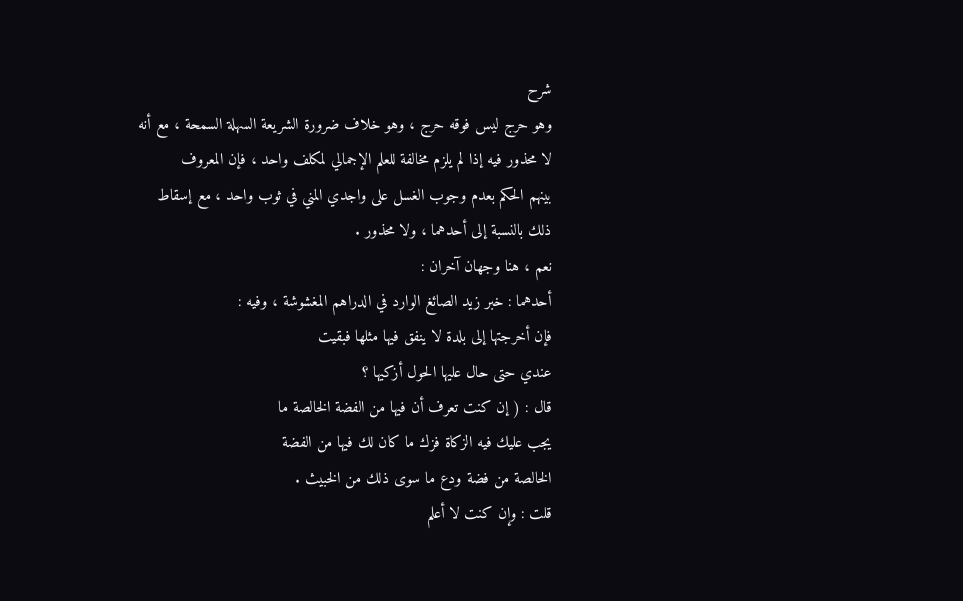شرح
وهو حرج ليس فوقه حرج ، وهو خلاف ضرورة الشريعة السهلة السمحة ، مع أنه
لا محذور فيه إذا لم يلزم مخالفة للعلم الإجمالي لمكلف واحد ، فإن المعروف
بينهم الحكم بعدم وجوب الغسل على واجدي المني في ثوب واحد ، مع إسقاط
ذلك بالنسبة إلى أحدهما ، ولا محذور .
نعم ، هنا وجهان آخران :
أحدهما : خبر زيد الصائغ الوارد في الدراهم المغشوشة ، وفيه :
فإن أخرجتها إلى بلدة لا ينفق فيها مثلها فبقيت
عندي حتى حال عليها الحول أزكيها ؟
قال : ( إن كنت تعرف أن فيها من الفضة الخالصة ما
يجب عليك فيه الزكاة فزك ما كان لك فيها من الفضة
الخالصة من فضة ودع ما سوى ذلك من الخبيث .
قلت : وإن كنت لا أعلم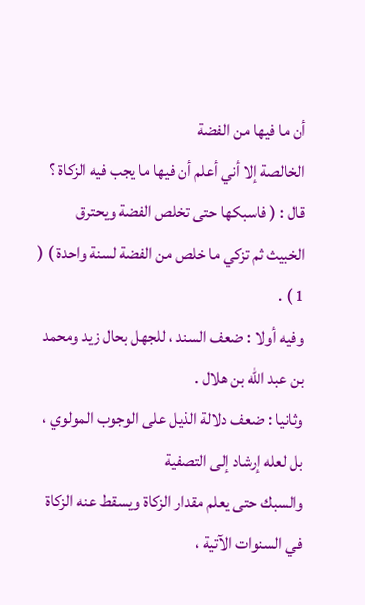أن ما فيها من الفضة
الخالصة إلا أني أعلم أن فيها ما يجب فيه الزكاة ؟
قال : ( فاسبكها حتى تخلص الفضة ويحترق
الخبيث ثم تزكي ما خلص من الفضة لسنة واحدة ) ( 1 ) .
وفيه أولا : ضعف السند ، للجهل بحال زيد ومحمد بن عبد الله بن هلال .
وثانيا : ضعف دلالة الذيل على الوجوب المولوي ، بل لعله إرشاد إلى التصفية
والسبك حتى يعلم مقدار الزكاة ويسقط عنه الزكاة في السنوات الآتية ،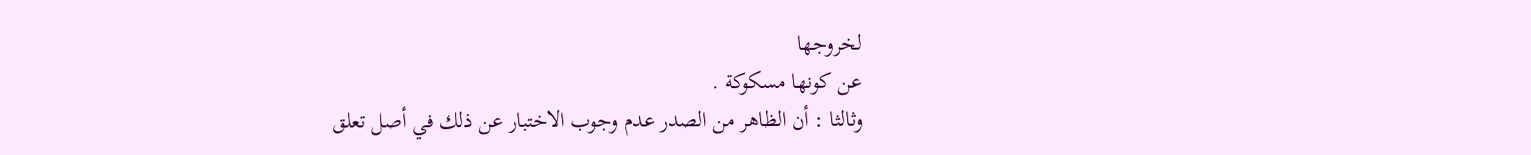لخروجها
عن كونها مسكوكة .
وثالثا : أن الظاهر من الصدر عدم وجوب الاختبار عن ذلك في أصل تعلق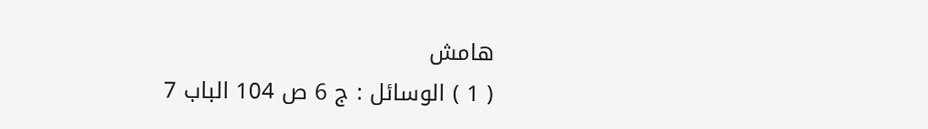هامش
( 1 ) الوسائل : ج 6 ص 104 الباب 7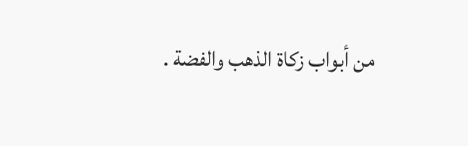من أبواب زكاة الذهب والفضة .